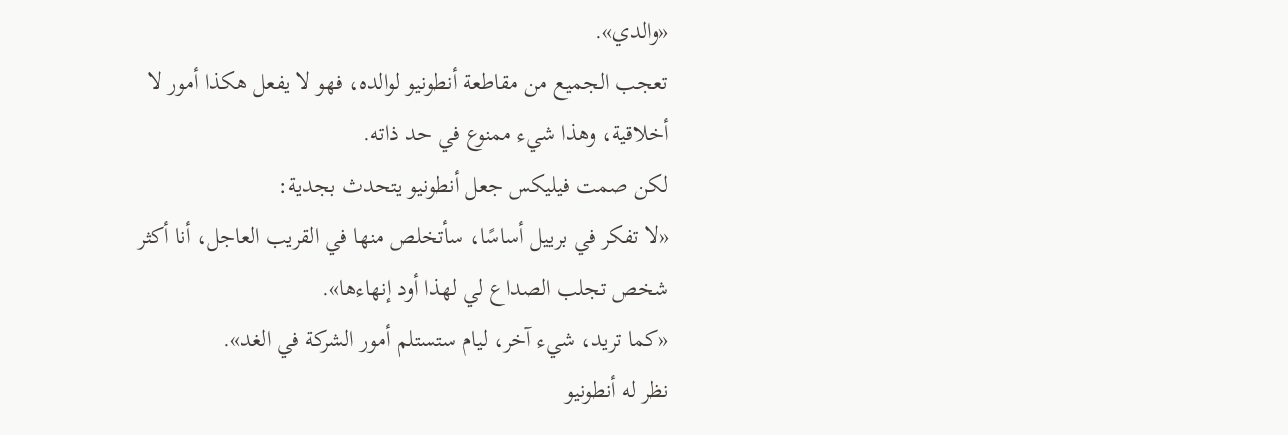«والدي».
تعجب الجميع من مقاطعة أنطونيو لوالده، فهو لا يفعل هكذا أمور لا أخلاقية، وهذا شيء ممنوع في حد ذاته.
لكن صمت فيليكس جعل أنطونيو يتحدث بجدية:
«لا تفكر في برييل أساسًا، سأتخلص منها في القريب العاجل، أنا أكثر شخص تجلب الصداع لي لهذا أود إنهاءها».
«كما تريد، شيء آخر، ليام ستستلم أمور الشركة في الغد».
نظر له أنطونيو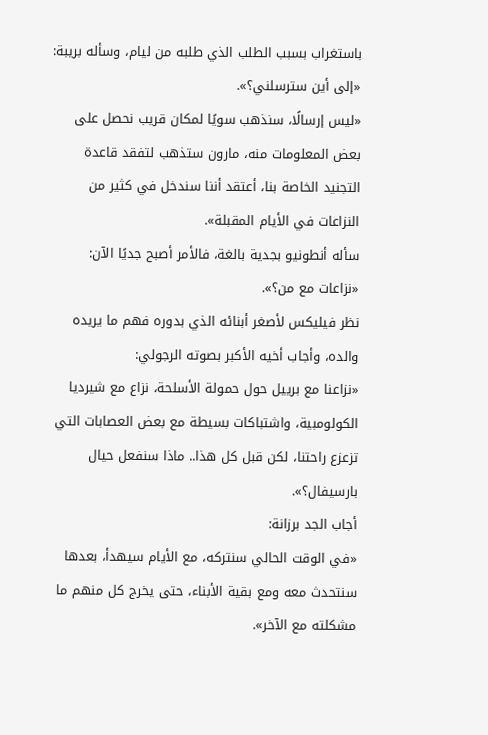باستغراب بسبب الطلب الذي طلبه من ليام، وسأله بريبة:
«إلى أين سترسلني؟».
«ليس إرسالًا، سنذهب سويًا لمكان قريب نحصل على بعض المعلومات منه، مارون ستذهب لتفقد قاعدة التجنيد الخاصة بنا، أعتقد أننا سندخل في كثير من النزاعات في الأيام المقبلة».
سأله أنطونيو بجدية بالغة، فالأمر أصبح جديًا الآن:
«نزاعات مع من؟».
نظر فيليكس لأصغر أبنائه الذي بدوره فهم ما يريده والده، وأجاب أخيه الأكبر بصوته الرجولي:
«نزاعنا مع برييل حول حمولة الأسلحة، نزاع مع شيرديا الكولومبية، واشتباكات بسيطة مع بعض العصابات التي تزعزع راحتنا، لكن قبل كل هذا.. ماذا سنفعل حيال بارسيفال؟».
أجاب الجد برزانة:
«في الوقت الحالي سنتركه، مع الأيام سيهدأ، بعدها سنتحدث معه ومع بقية الأبناء، حتى يخرج كل منهم ما مشكلته مع الآخر».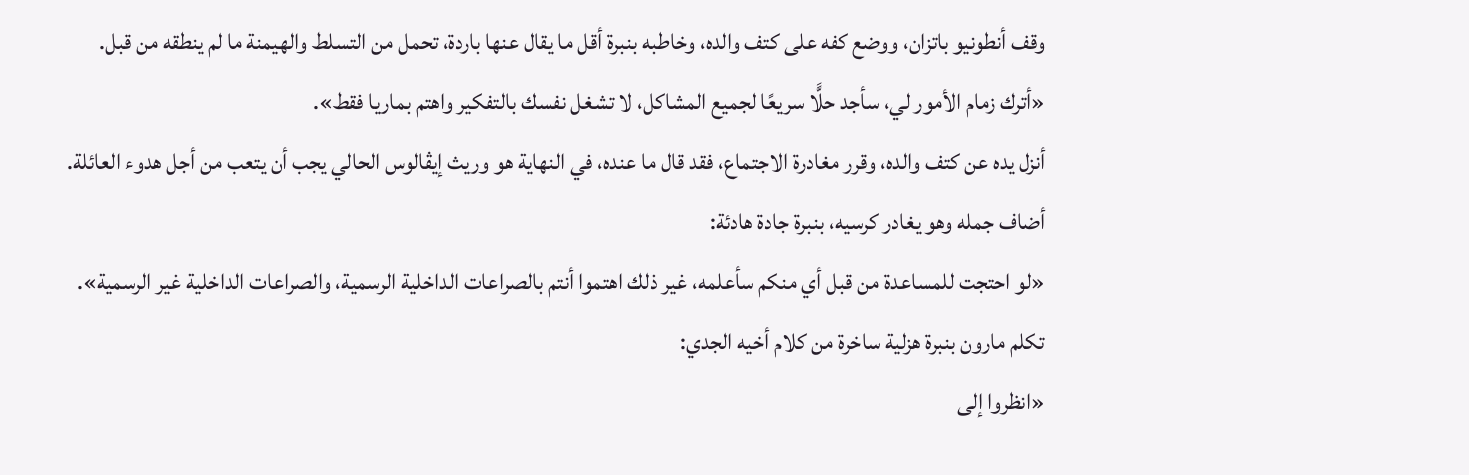وقف أنطونيو باتزان، ووضع كفه على كتف والده، وخاطبه بنبرة أقل ما يقال عنها باردة، تحمل من التسلط والهيمنة ما لم ينطقه من قبل.
«أترك زمام الأمور لي، سأجد حلًّا سريعًا لجميع المشاكل، لا تشغل نفسك بالتفكير واهتم بماريا فقط».
أنزل يده عن كتف والده، وقرر مغادرة الاجتماع، فقد قال ما عنده، في النهاية هو وريث إيڤالوس الحالي يجب أن يتعب من أجل هدوء العائلة.
أضاف جمله وهو يغادر كرسيه، بنبرة جادة هادئة:
«لو احتجت للمساعدة من قبل أي منكم سأعلمه، غير ذلك اهتموا أنتم بالصراعات الداخلية الرسمية، والصراعات الداخلية غير الرسمية».
تكلم مارون بنبرة هزلية ساخرة من كلام أخيه الجدي:
«انظروا إلى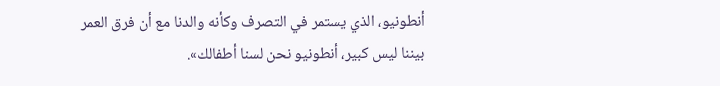أنطونيو، الذي يستمر في التصرف وكأنه والدنا مع أن فرق العمر بيننا ليس كبير، أنطونيو نحن لسنا أطفالك».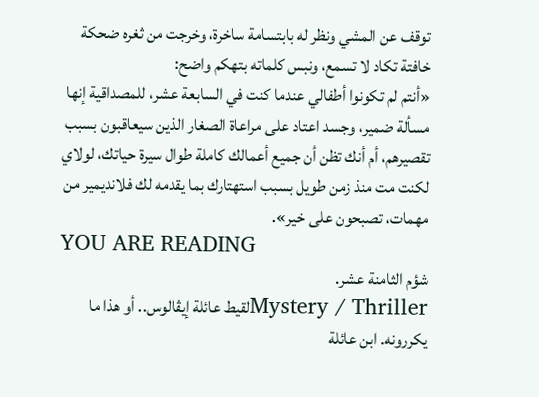توقف عن المشي ونظر له بابتسامة ساخرة، وخرجت من ثغره ضحكة خافتة تكاد لا تسمع، ونبس كلماته بتهكم واضح:
«أنتم لم تكونوا أطفالي عندما كنت في السابعة عشر، للمصداقية إنها مسألة ضمير، وجسد اعتاد على مراعاة الصغار الذين سيعاقبون بسبب تقصيرهم، أم أنك تظن أن جميع أعمالك كاملة طوال سيرة حياتك، لولاي لكنت مت منذ زمن طويل بسبب استهتارك بما يقدمه لك فلانديمير من مهمات، تصبحون على خير».
YOU ARE READING
شؤم الثامنة عشر.
Mystery / Thrillerلقيط عائلة إيڤالوس.. أو هذا ما يكررونه. ابن عائلة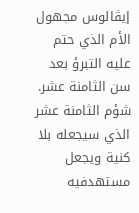إيڤالوس مجهول الأم الذي حتم عليه التبرؤ بعد سن الثامنة عشر. شؤم الثامنة عشر الذي سيجعله بلا كنية ويجعل مستهدفيه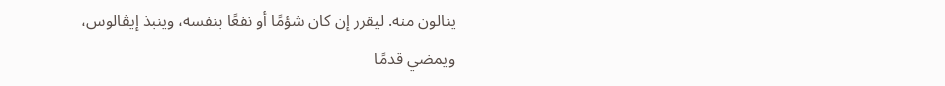ينالون منه. ليقرر إن كان شؤمًا أو نفعًا بنفسه، وينبذ إيڤالوس، ويمضي قدمًا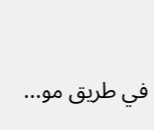في طريق مو...